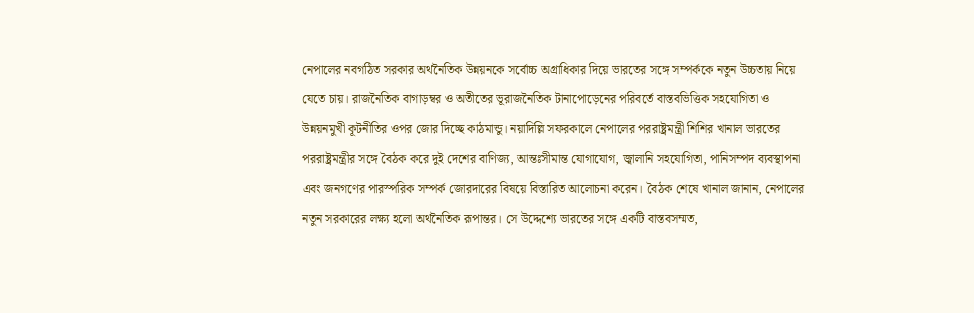নেপালের নবগঠিত সরকার অর্থনৈতিক উন্নয়নকে সর্বোচ্চ অগ্রাধিকার দিয়ে ভারতের সঙ্গে সম্পর্ককে নতুন উচ্চতায় নিয়ে যেতে চায়। রাজনৈতিক বাগাড়ম্বর ও অতীতের ভূরাজনৈতিক টানাপোড়েনের পরিবর্তে বাস্তবভিত্তিক সহযোগিতা ও উন্নয়নমুখী কূটনীতির ওপর জোর দিচ্ছে কাঠমান্ডু। নয়াদিল্লি সফরকালে নেপালের পররাষ্ট্রমন্ত্রী শিশির খানাল ভারতের পররাষ্ট্রমন্ত্রীর সঙ্গে বৈঠক করে দুই দেশের বাণিজ্য, আন্তঃসীমান্ত যোগাযোগ, জ্বালানি সহযোগিতা, পানিসম্পদ ব্যবস্থাপনা এবং জনগণের পারস্পরিক সম্পর্ক জোরদারের বিষয়ে বিস্তারিত আলোচনা করেন। বৈঠক শেষে খানাল জানান, নেপালের নতুন সরকারের লক্ষ্য হলো অর্থনৈতিক রূপান্তর। সে উদ্দেশ্যে ভারতের সঙ্গে একটি বাস্তবসম্মত,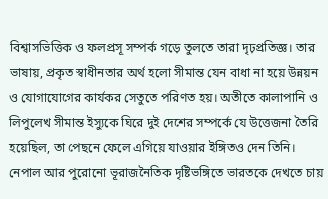বিশ্বাসভিত্তিক ও ফলপ্রসূ সম্পর্ক গড়ে তুলতে তারা দৃঢ়প্রতিজ্ঞ। তার ভাষায়, প্রকৃত স্বাধীনতার অর্থ হলো সীমান্ত যেন বাধা না হয়ে উন্নয়ন ও যোগাযোগের কার্যকর সেতুতে পরিণত হয়। অতীতে কালাপানি ও লিপুলেখ সীমান্ত ইস্যুকে ঘিরে দুই দেশের সম্পর্কে যে উত্তেজনা তৈরি হয়েছিল, তা পেছনে ফেলে এগিয়ে যাওয়ার ইঙ্গিতও দেন তিনি।
নেপাল আর পুরোনো ভূরাজনৈতিক দৃষ্টিভঙ্গিতে ভারতকে দেখতে চায়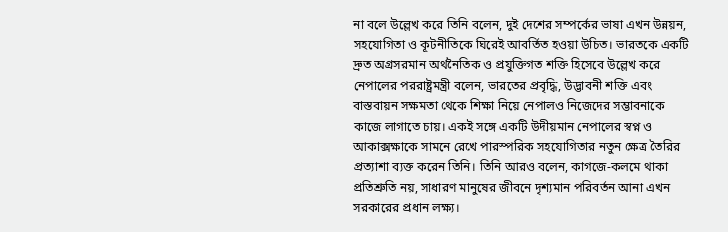না বলে উল্লেখ করে তিনি বলেন, দুই দেশের সম্পর্কের ভাষা এখন উন্নয়ন, সহযোগিতা ও কূটনীতিকে ঘিরেই আবর্তিত হওয়া উচিত। ভারতকে একটি দ্রুত অগ্রসরমান অর্থনৈতিক ও প্রযুক্তিগত শক্তি হিসেবে উল্লেখ করে নেপালের পররাষ্ট্রমন্ত্রী বলেন, ভারতের প্রবৃদ্ধি, উদ্ভাবনী শক্তি এবং বাস্তবায়ন সক্ষমতা থেকে শিক্ষা নিয়ে নেপালও নিজেদের সম্ভাবনাকে কাজে লাগাতে চায়। একই সঙ্গে একটি উদীয়মান নেপালের স্বপ্ন ও আকাক্সক্ষাকে সামনে রেখে পারস্পরিক সহযোগিতার নতুন ক্ষেত্র তৈরির প্রত্যাশা ব্যক্ত করেন তিনি। তিনি আরও বলেন, কাগজে-কলমে থাকা প্রতিশ্রুতি নয়, সাধারণ মানুষের জীবনে দৃশ্যমান পরিবর্তন আনা এখন সরকারের প্রধান লক্ষ্য।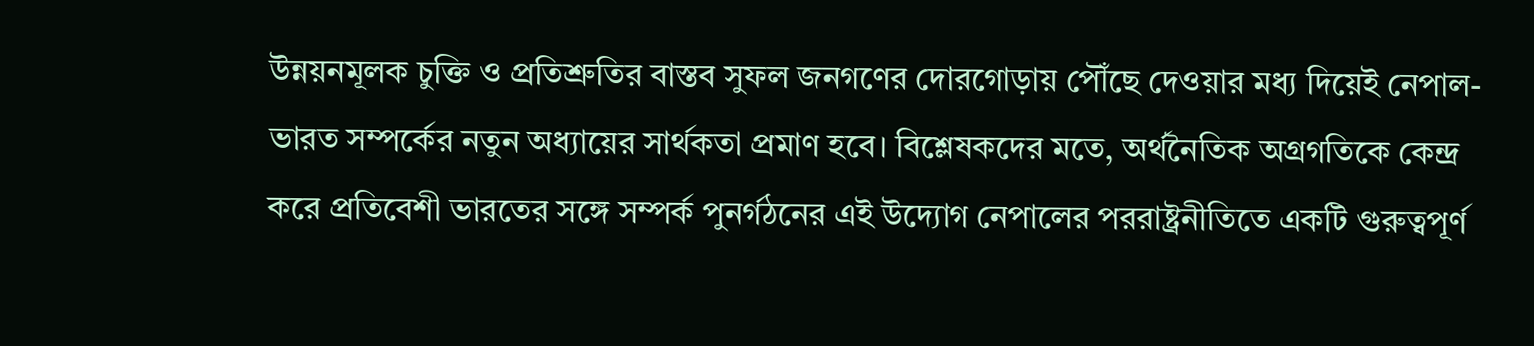উন্নয়নমূলক চুক্তি ও প্রতিশ্রুতির বাস্তব সুফল জনগণের দোরগোড়ায় পৌঁছে দেওয়ার মধ্য দিয়েই নেপাল-ভারত সম্পর্কের নতুন অধ্যায়ের সার্থকতা প্রমাণ হবে। বিশ্লেষকদের মতে, অর্থনৈতিক অগ্রগতিকে কেন্দ্র করে প্রতিবেশী ভারতের সঙ্গে সম্পর্ক পুনর্গঠনের এই উদ্যোগ নেপালের পররাষ্ট্রনীতিতে একটি গুরুত্বপূর্ণ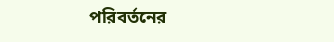পরিবর্তনের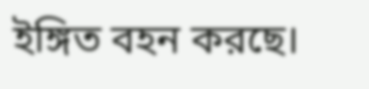ইঙ্গিত বহন করছে।